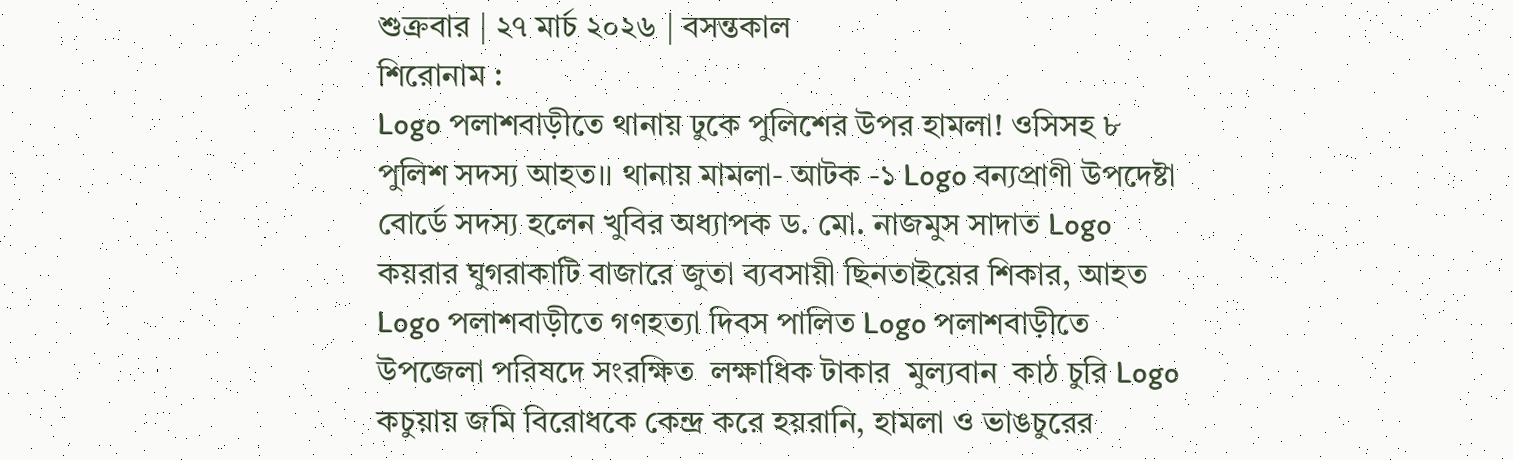শুক্রবার | ২৭ মার্চ ২০২৬ | বসন্তকাল
শিরোনাম :
Logo পলাশবাড়ীতে থানায় ঢুকে পুলিশের উপর হামলা! ওসিসহ ৮ পুলিশ সদস্য আহত।। থানায় মামলা- আটক -১ Logo বন্যপ্রাণী উপদেষ্টা বোর্ডে সদস্য হলেন খুবির অধ্যাপক ড. মো. নাজমুস সাদাত Logo কয়রার ঘুগরাকাটি বাজারে জুতা ব্যবসায়ী ছিনতাইয়ের শিকার, আহত Logo পলাশবাড়ীতে গণহত্যা দিবস পালিত Logo পলাশবাড়ীতে উপজেলা পরিষদে সংরক্ষিত  লক্ষাধিক টাকার  মুল্যবান  কাঠ চুরি Logo কচুয়ায় জমি বিরোধকে কেন্দ্র করে হয়রানি, হামলা ও ভাঙচুরের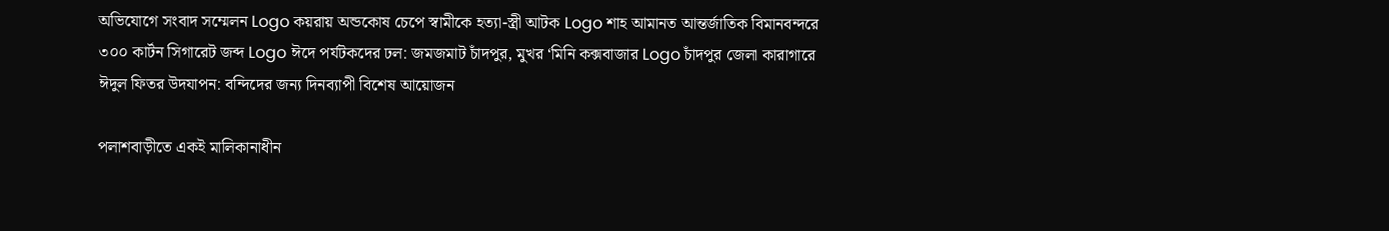অভিযোগে সংবাদ সম্মেলন Logo কয়রায় অন্ডকোষ চেপে স্বামীকে হত্যা-স্ত্রী আটক Logo শাহ আমানত আন্তর্জাতিক বিমানবন্দরে ৩০০ কার্টন সিগারেট জব্দ Logo ঈদে পর্যটকদের ঢল: জমজমাট চাঁদপুর, মুখর ‘মিনি কক্সবাজার Logo চাঁদপুর জেলা কারাগারে ঈদুল ফিতর উদযাপন: বন্দিদের জন্য দিনব্যাপী বিশেষ আয়োজন

পলাশবাড়ীতে একই মালিকানাধীন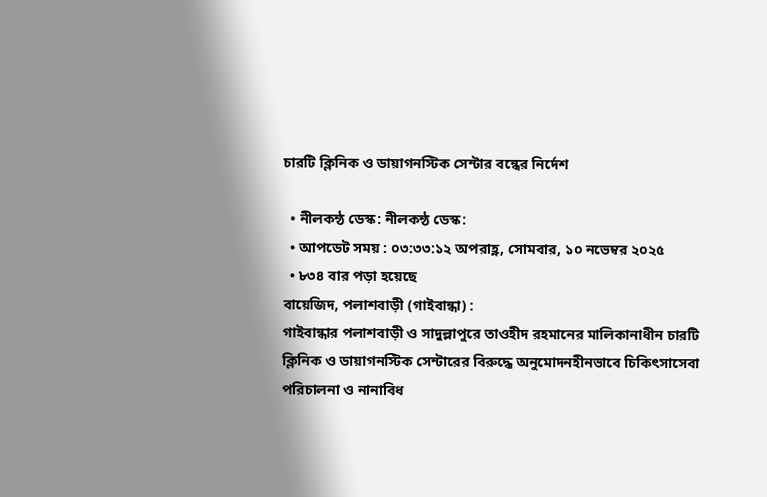চারটি ক্লিনিক ও ডায়াগনস্টিক সেন্টার বন্ধের নির্দেশ

  • নীলকন্ঠ ডেস্ক: নীলকন্ঠ ডেস্ক:
  • আপডেট সময় : ০৩:৩৩:১২ অপরাহ্ণ, সোমবার, ১০ নভেম্বর ২০২৫
  • ৮৩৪ বার পড়া হয়েছে
বায়েজিদ, পলাশবাড়ী (গাইবান্ধা) :
গাইবান্ধার পলাশবাড়ী ও সাদুল্লাপুরে তাওহীদ রহমানের মালিকানাধীন চারটি ক্লিনিক ও ডায়াগনস্টিক সেন্টারের বিরুদ্ধে অনুমোদনহীনভাবে চিকিৎসাসেবা পরিচালনা ও নানাবিধ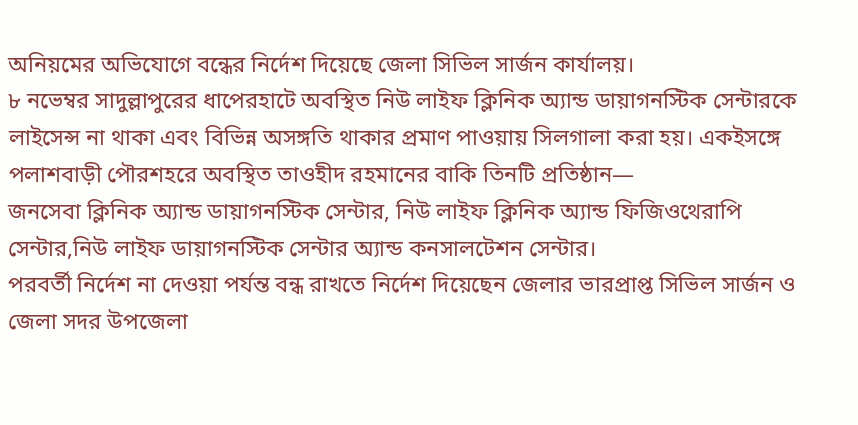অনিয়মের অভিযোগে বন্ধের নির্দেশ দিয়েছে জেলা সিভিল সার্জন কার্যালয়।
৮ নভেম্বর সাদুল্লাপুরের ধাপেরহাটে অবস্থিত নিউ লাইফ ক্লিনিক অ্যান্ড ডায়াগনস্টিক সেন্টারকে লাইসেন্স না থাকা এবং বিভিন্ন অসঙ্গতি থাকার প্রমাণ পাওয়ায় সিলগালা করা হয়। একইসঙ্গে পলাশবাড়ী পৌরশহরে অবস্থিত তাওহীদ রহমানের বাকি তিনটি প্রতিষ্ঠান—
জনসেবা ক্লিনিক অ্যান্ড ডায়াগনস্টিক সেন্টার, নিউ লাইফ ক্লিনিক অ্যান্ড ফিজিওথেরাপি সেন্টার,নিউ লাইফ ডায়াগনস্টিক সেন্টার অ্যান্ড কনসালটেশন সেন্টার।
পরবর্তী নির্দেশ না দেওয়া পর্যন্ত বন্ধ রাখতে নির্দেশ দিয়েছেন জেলার ভারপ্রাপ্ত সিভিল সার্জন ও জেলা সদর উপজেলা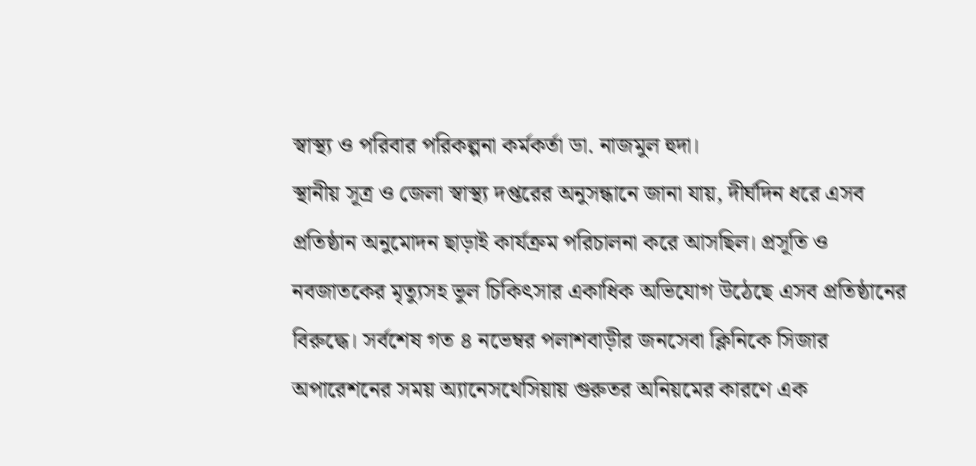স্বাস্থ্য ও পরিবার পরিকল্পনা কর্মকর্তা ডা. নাজমুল হুদা।
স্থানীয় সূত্র ও জেলা স্বাস্থ্য দপ্তরের অনুসন্ধানে জানা যায়, দীর্ঘদিন ধরে এসব প্রতিষ্ঠান অনুমোদন ছাড়াই কার্যক্রম পরিচালনা করে আসছিল। প্রসূতি ও নবজাতকের মৃত্যুসহ ভুল চিকিৎসার একাধিক অভিযোগ উঠেছে এসব প্রতিষ্ঠানের বিরুদ্ধে। সর্বশেষ গত ৪ নভেম্বর পলাশবাড়ীর জনসেবা ক্লিনিকে সিজার অপারেশনের সময় অ্যানেসথেসিয়ায় গুরুতর অনিয়মের কারণে এক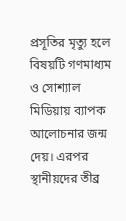প্রসূতির মৃত্যু হলে বিষয়টি গণমাধ্যম ও সোশ্যাল মিডিয়ায় ব্যাপক আলোচনার জন্ম দেয়। এরপর স্থানীয়দের তীব্র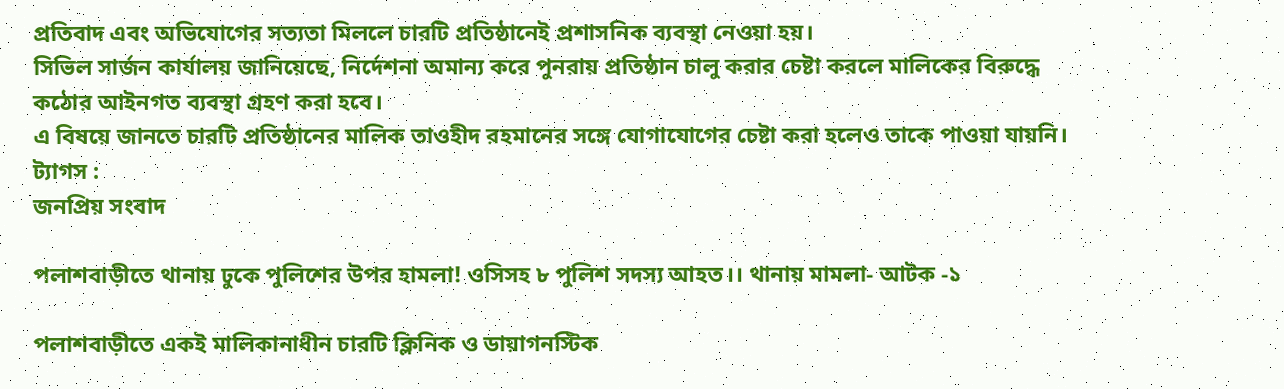প্রতিবাদ এবং অভিযোগের সত্যতা মিললে চারটি প্রতিষ্ঠানেই প্রশাসনিক ব্যবস্থা নেওয়া হয়।
সিভিল সার্জন কার্যালয় জানিয়েছে, নির্দেশনা অমান্য করে পুনরায় প্রতিষ্ঠান চালু করার চেষ্টা করলে মালিকের বিরুদ্ধে কঠোর আইনগত ব্যবস্থা গ্রহণ করা হবে।
এ বিষয়ে জানতে চারটি প্রতিষ্ঠানের মালিক তাওহীদ রহমানের সঙ্গে যোগাযোগের চেষ্টা করা হলেও তাকে পাওয়া যায়নি।
ট্যাগস :
জনপ্রিয় সংবাদ

পলাশবাড়ীতে থানায় ঢুকে পুলিশের উপর হামলা! ওসিসহ ৮ পুলিশ সদস্য আহত।। থানায় মামলা- আটক -১

পলাশবাড়ীতে একই মালিকানাধীন চারটি ক্লিনিক ও ডায়াগনস্টিক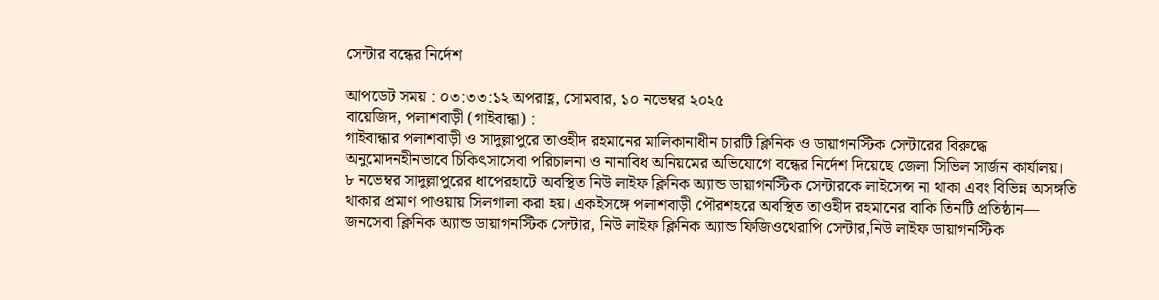সেন্টার বন্ধের নির্দেশ

আপডেট সময় : ০৩:৩৩:১২ অপরাহ্ণ, সোমবার, ১০ নভেম্বর ২০২৫
বায়েজিদ, পলাশবাড়ী (গাইবান্ধা) :
গাইবান্ধার পলাশবাড়ী ও সাদুল্লাপুরে তাওহীদ রহমানের মালিকানাধীন চারটি ক্লিনিক ও ডায়াগনস্টিক সেন্টারের বিরুদ্ধে অনুমোদনহীনভাবে চিকিৎসাসেবা পরিচালনা ও নানাবিধ অনিয়মের অভিযোগে বন্ধের নির্দেশ দিয়েছে জেলা সিভিল সার্জন কার্যালয়।
৮ নভেম্বর সাদুল্লাপুরের ধাপেরহাটে অবস্থিত নিউ লাইফ ক্লিনিক অ্যান্ড ডায়াগনস্টিক সেন্টারকে লাইসেন্স না থাকা এবং বিভিন্ন অসঙ্গতি থাকার প্রমাণ পাওয়ায় সিলগালা করা হয়। একইসঙ্গে পলাশবাড়ী পৌরশহরে অবস্থিত তাওহীদ রহমানের বাকি তিনটি প্রতিষ্ঠান—
জনসেবা ক্লিনিক অ্যান্ড ডায়াগনস্টিক সেন্টার, নিউ লাইফ ক্লিনিক অ্যান্ড ফিজিওথেরাপি সেন্টার,নিউ লাইফ ডায়াগনস্টিক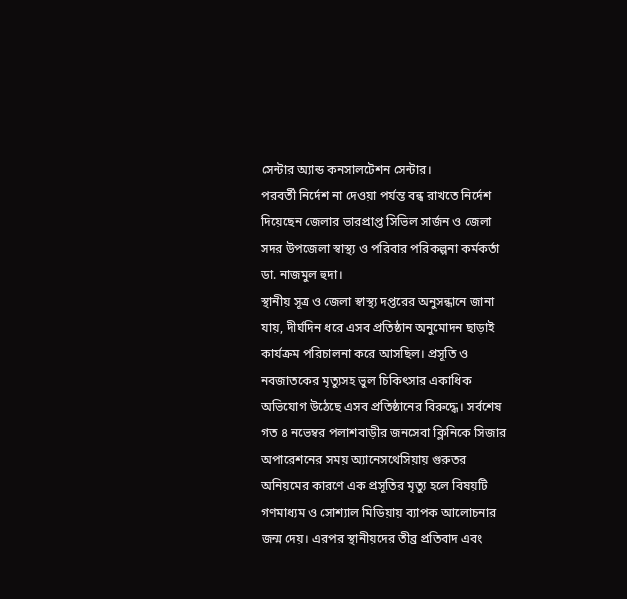সেন্টার অ্যান্ড কনসালটেশন সেন্টার।
পরবর্তী নির্দেশ না দেওয়া পর্যন্ত বন্ধ রাখতে নির্দেশ দিয়েছেন জেলার ভারপ্রাপ্ত সিভিল সার্জন ও জেলা সদর উপজেলা স্বাস্থ্য ও পরিবার পরিকল্পনা কর্মকর্তা ডা. নাজমুল হুদা।
স্থানীয় সূত্র ও জেলা স্বাস্থ্য দপ্তরের অনুসন্ধানে জানা যায়, দীর্ঘদিন ধরে এসব প্রতিষ্ঠান অনুমোদন ছাড়াই কার্যক্রম পরিচালনা করে আসছিল। প্রসূতি ও নবজাতকের মৃত্যুসহ ভুল চিকিৎসার একাধিক অভিযোগ উঠেছে এসব প্রতিষ্ঠানের বিরুদ্ধে। সর্বশেষ গত ৪ নভেম্বর পলাশবাড়ীর জনসেবা ক্লিনিকে সিজার অপারেশনের সময় অ্যানেসথেসিয়ায় গুরুতর অনিয়মের কারণে এক প্রসূতির মৃত্যু হলে বিষয়টি গণমাধ্যম ও সোশ্যাল মিডিয়ায় ব্যাপক আলোচনার জন্ম দেয়। এরপর স্থানীয়দের তীব্র প্রতিবাদ এবং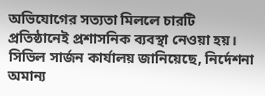অভিযোগের সত্যতা মিললে চারটি প্রতিষ্ঠানেই প্রশাসনিক ব্যবস্থা নেওয়া হয়।
সিভিল সার্জন কার্যালয় জানিয়েছে, নির্দেশনা অমান্য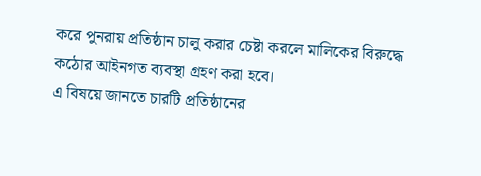করে পুনরায় প্রতিষ্ঠান চালু করার চেষ্টা করলে মালিকের বিরুদ্ধে কঠোর আইনগত ব্যবস্থা গ্রহণ করা হবে।
এ বিষয়ে জানতে চারটি প্রতিষ্ঠানের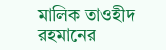মালিক তাওহীদ রহমানের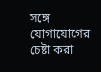সঙ্গে যোগাযোগের চেষ্টা করা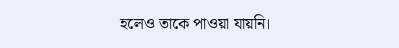হলেও তাকে পাওয়া যায়নি।